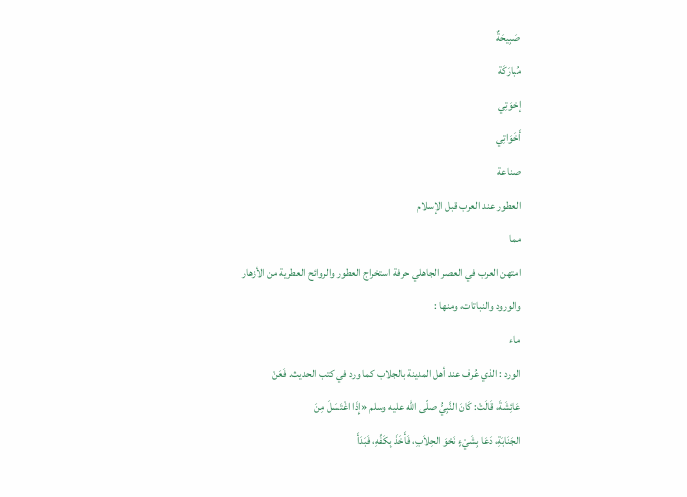صَبِيحَةٌ
مُبارَكَة
إخوَتِي
أَخَوَاتِي
صناعة
العطور عند العرب قبل الإسلام
مما
امتهن العرب في العصر الجاهلي حرفة استخراج العطور والروائح العطرية من الأزهار
والورود والنباتات، ومنها :
ماء
الورد : الذي عُرف عند أهل المدينة بالجلاب كما ورد في كتب الحديث. فَعَنْ
عَائِشَةَ، قَالَتْ: كَانَ النَّبِيُّ صلّى الله عليه وسلم «إِذَا اغْتَسَلَ مِنَ
الجَنَابَةِ، دَعَا بِشَيْءٍ نَحْوَ الحِلاَبِ، فَأَخَذَ بِكَفِّهِ، فَبَدَأَ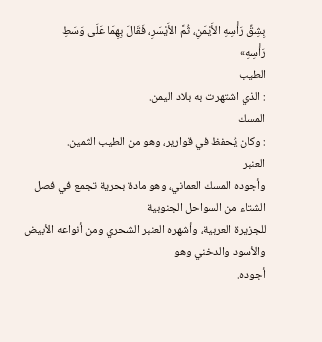بِشِقِّ رَأْسِهِ الأَيْمَنِ، ثُمَّ الأَيْسَرِ، فَقَالَ بِهِمَا عَلَى وَسَطِ
رَأْسِهِ»
الطيب
: الذي اشتهرت به بلاد اليمن.
المسك
: وكان يُحفظ في قوارير، وهو من الطيب الثمين.
العنبر
وأجوده المسك العماني، وهو مادة بحرية تجمع في فصل الشتاء من السواحل الجنوبية
للجزيرة العربية، وأشهره العنبر الشحري ومن أنواعه الأبيض والأسود والدخني وهو
أجوده.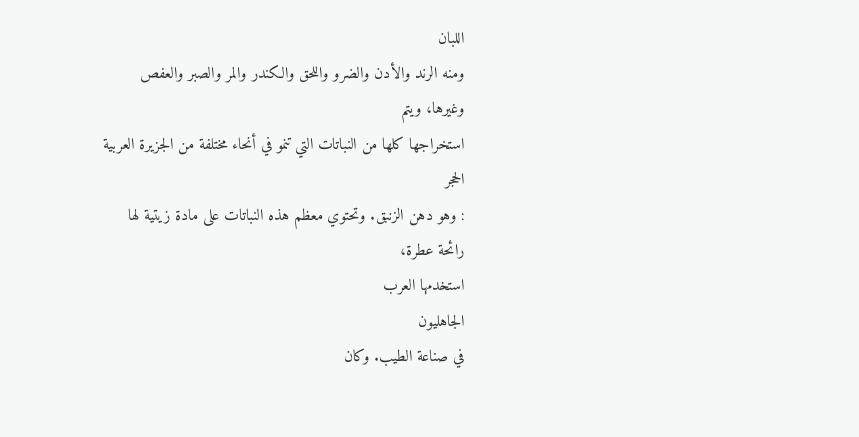اللبان
ومنه الرند والأدن والضرو واللحق والكندر والمر والصبر والعفص وغيرها، ويتم
استخراجها كلها من النباتات التي تنمو في أنحاء مختلفة من الجزيرة العربية
الحجر
: وهو دهن الزنبق. وتحتوي معظم هذه النباتات على مادة زيتية لها رائحة عطرة،
استخدمها العرب
الجاهليون
في صناعة الطيب. وكان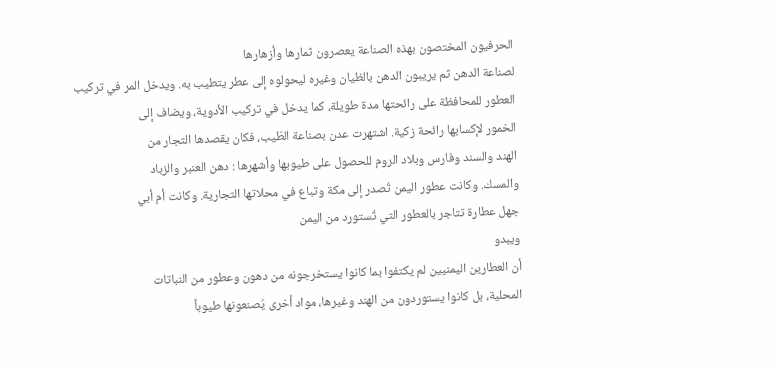الحرفيون المختصون بهذه الصناعة يعصرون ثمارها وأزهارها
لصناعة الدهن ثم يريبون الدهن بالظيان وغيره ليحولوه إلى عطر يتطيب به. ويدخل المر في تركيب
العطور للمحافظة على رائحتها مدة طويلة، كما يدخل في تركيب الأدوية، ويضاف إلى
الخمور لإكسابها رائحة زكية. اشتهرت عدن بصناعة الطّيب، فكان يقصدها التجار من
الهند والسند وفارس وبلاد الروم للحصول على طيوبها وأشهرها : دهن العنبر والزباد
والمسك. وكانت عطور اليمن تُصدر إلى مكة وتباع في محلاتها التجارية. وكانت أم أبي
جهل عطارة تتاجر بالعطور التي تُستورد من اليمن
ويبدو
أن العطارين اليمنيين لم يكتفوا بما كانوا يستخرجونه من دهون وعطور من النباتات
المحلية، بل كانوا يستوردون من الهند وغيرها، مواد أخرى يُصنعونها طيوباً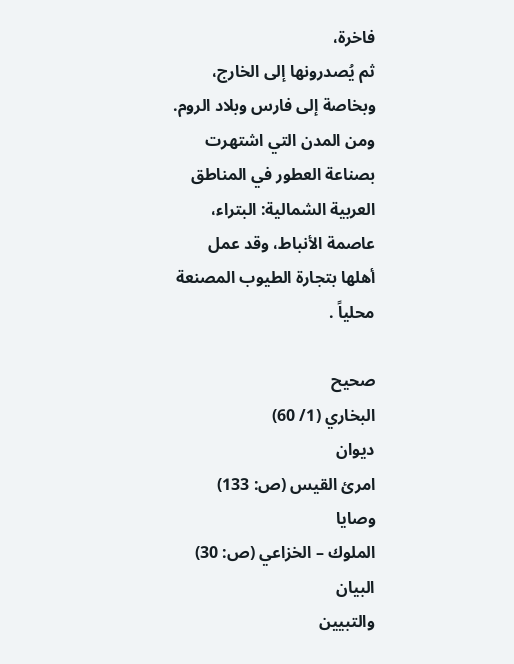فاخرة،
ثم يُصدرونها إلى الخارج، وبخاصة إلى فارس وبلاد الروم. ومن المدن التي اشتهرت
بصناعة العطور في المناطق العربية الشمالية: البتراء، عاصمة الأنباط، وقد عمل
أهلها بتجارة الطيوب المصنعة محلياً .

صحيح
البخاري (1/ 60)
ديوان
امرئ القيس (ص: 133)
وصايا
الملوك – الخزاعي (ص: 30)
البيان
والتبيين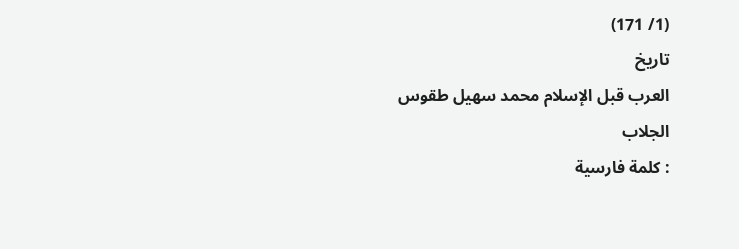(1/ 171)
تاريخ
العرب قبل الإسلام محمد سهيل طقوس
الجلاب
: كلمة فارسية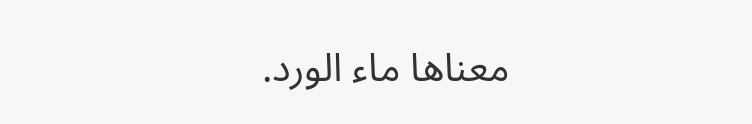معناها ماء الورد.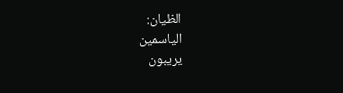الظيان:
الياسمين
يريبون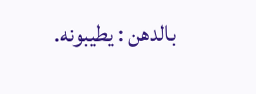بالدهن : يطيبونه.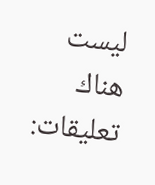ليست هناك تعليقات: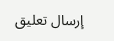إرسال تعليق